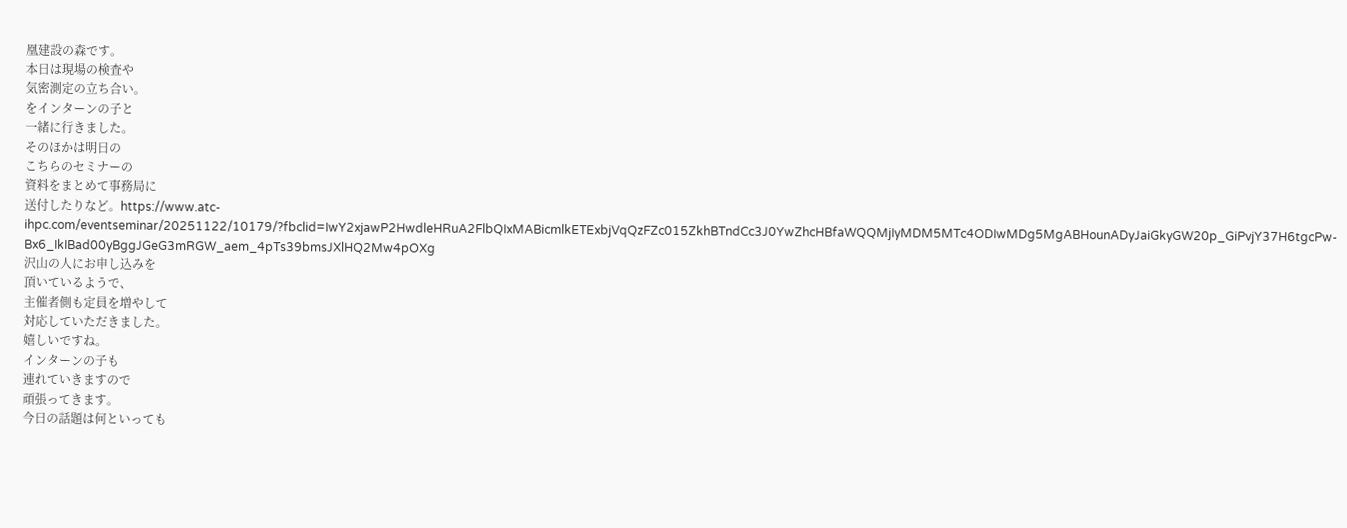凰建設の森です。
本日は現場の検査や
気密測定の立ち合い。
をインターンの子と
一緒に行きました。
そのほかは明日の
こちらのセミナーの
資料をまとめて事務局に
送付したりなど。https://www.atc-ihpc.com/eventseminar/20251122/10179/?fbclid=IwY2xjawP2HwdleHRuA2FlbQIxMABicmlkETExbjVqQzFZc015ZkhBTndCc3J0YwZhcHBfaWQQMjIyMDM5MTc4ODIwMDg5MgABHounADyJaiGkyGW20p_GiPvjY37H6tgcPw-Bx6_IkIBad00yBggJGeG3mRGW_aem_4pTs39bmsJXlHQ2Mw4pOXg
沢山の人にお申し込みを
頂いているようで、
主催者側も定員を増やして
対応していただきました。
嬉しいですね。
インターンの子も
連れていきますので
頑張ってきます。
今日の話題は何といっても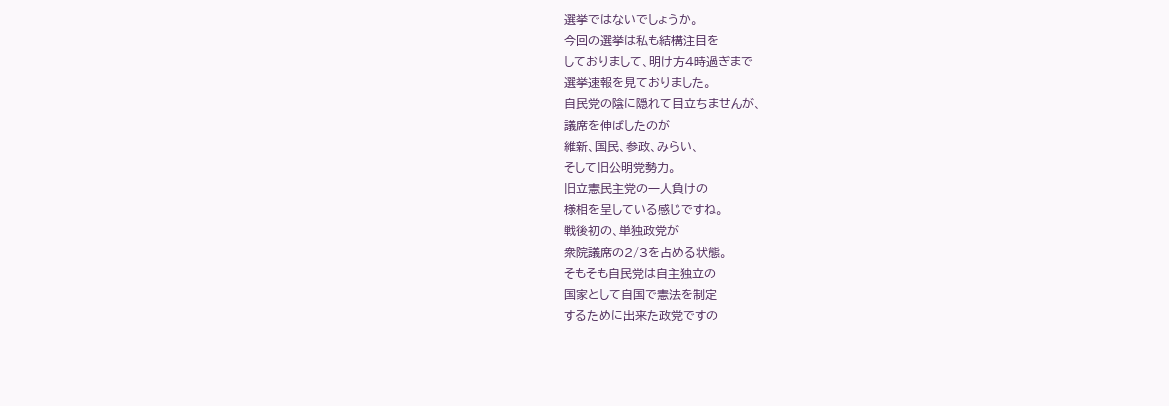選挙ではないでしょうか。
今回の選挙は私も結構注目を
しておりまして、明け方4時過ぎまで
選挙速報を見ておりました。
自民党の陰に隠れて目立ちませんが、
議席を伸ばしたのが
維新、国民、参政、みらい、
そして旧公明党勢力。
旧立憲民主党の一人負けの
様相を呈している感じですね。
戦後初の、単独政党が
衆院議席の2/3を占める状態。
そもそも自民党は自主独立の
国家として自国で憲法を制定
するために出来た政党ですの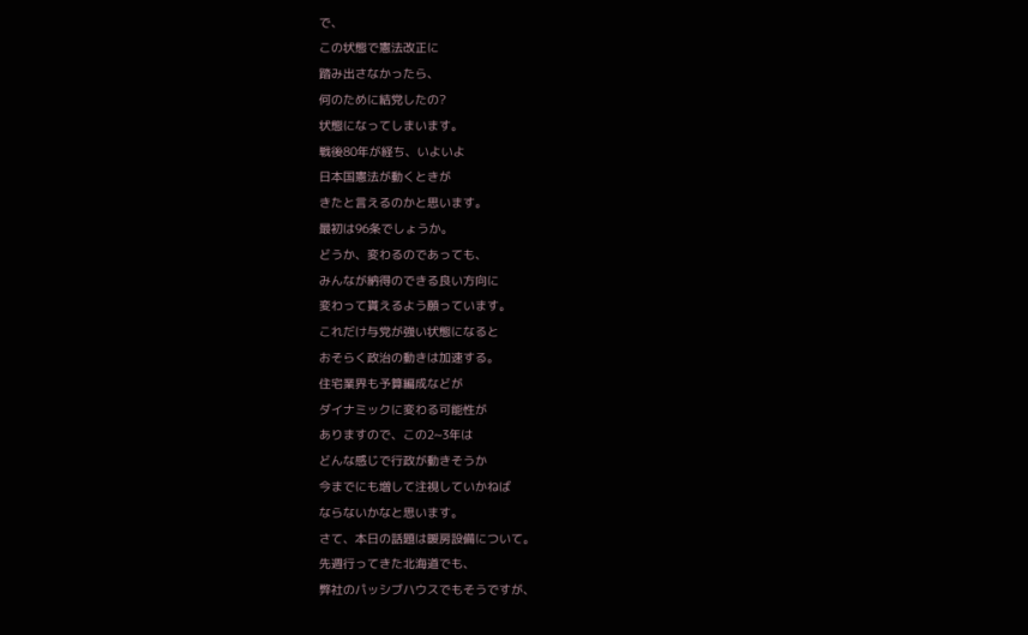で、
この状態で憲法改正に
踏み出さなかったら、
何のために結党したの?
状態になってしまいます。
戦後80年が経ち、いよいよ
日本国憲法が動くときが
きたと言えるのかと思います。
最初は96条でしょうか。
どうか、変わるのであっても、
みんなが納得のできる良い方向に
変わって貰えるよう願っています。
これだけ与党が強い状態になると
おそらく政治の動きは加速する。
住宅業界も予算編成などが
ダイナミックに変わる可能性が
ありますので、この2~3年は
どんな感じで行政が動きそうか
今までにも増して注視していかねば
ならないかなと思います。
さて、本日の話題は暖房設備について。
先週行ってきた北海道でも、
弊社のパッシブハウスでもそうですが、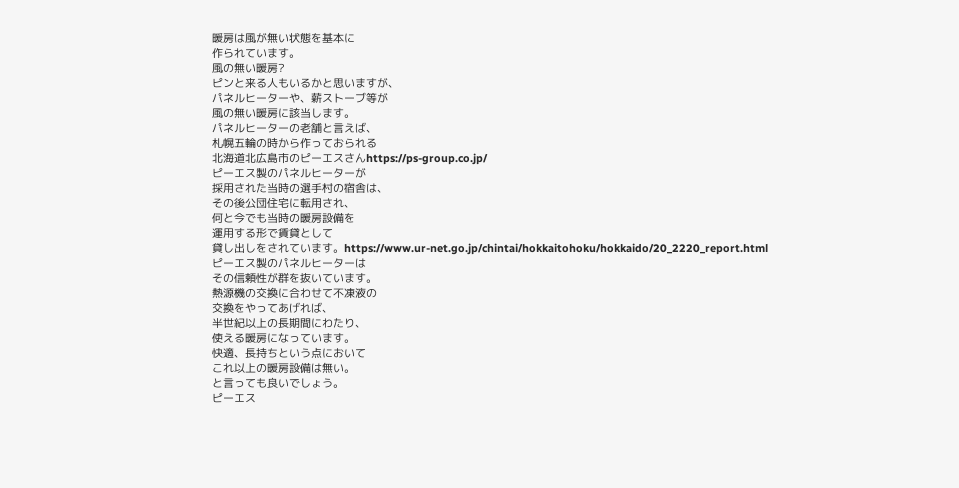暖房は風が無い状態を基本に
作られています。
風の無い暖房?
ピンと来る人もいるかと思いますが、
パネルヒーターや、薪ストーブ等が
風の無い暖房に該当します。
パネルヒーターの老舗と言えば、
札幌五輪の時から作っておられる
北海道北広島市のピーエスさんhttps://ps-group.co.jp/
ピーエス製のパネルヒーターが
採用された当時の選手村の宿舎は、
その後公団住宅に転用され、
何と今でも当時の暖房設備を
運用する形で賃貸として
貸し出しをされています。https://www.ur-net.go.jp/chintai/hokkaitohoku/hokkaido/20_2220_report.html
ピーエス製のパネルヒーターは
その信頼性が群を抜いています。
熱源機の交換に合わせて不凍液の
交換をやってあげれば、
半世紀以上の長期間にわたり、
使える暖房になっています。
快適、長持ちという点において
これ以上の暖房設備は無い。
と言っても良いでしょう。
ピーエス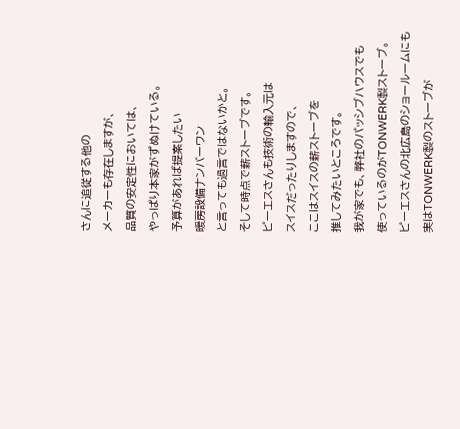さんに追従する他の
メーカーも存在しますが、
品質の安定性においては、
やっぱり本家がずぬけている。
予算があれば提案したい
暖房設備ナンバーワン
と言っても過言ではないかと。
そして時点で薪ストーブです。
ピーエスさんも技術の輸入元は
スイスだったりしますので、
ここはスイスの薪ストーブを
推してみたいところです。
我が家でも、弊社のパッシブハウスでも
使っているのがTONWERK製ストーブ。
ピーエスさんの北広島のショールームにも
実はTONWERK製のストーブが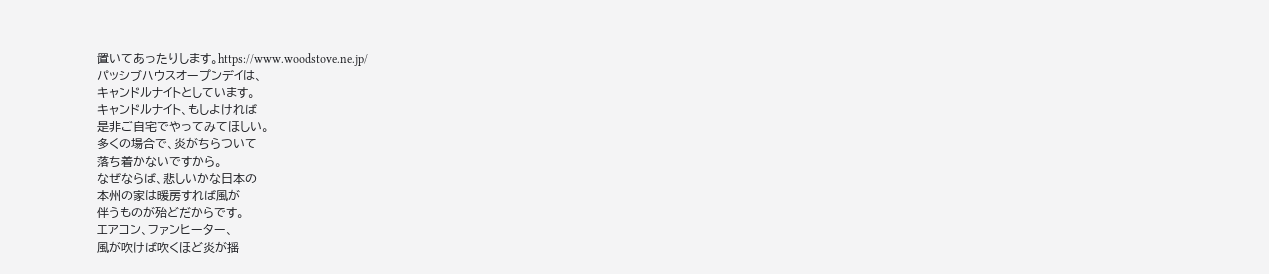置いてあったりします。https://www.woodstove.ne.jp/
パッシブハウスオープンデイは、
キャンドルナイトとしています。
キャンドルナイト、もしよければ
是非ご自宅でやってみてほしい。
多くの場合で、炎がちらついて
落ち着かないですから。
なぜならば、悲しいかな日本の
本州の家は暖房すれば風が
伴うものが殆どだからです。
エアコン、ファンヒーター、
風が吹けば吹くほど炎が揺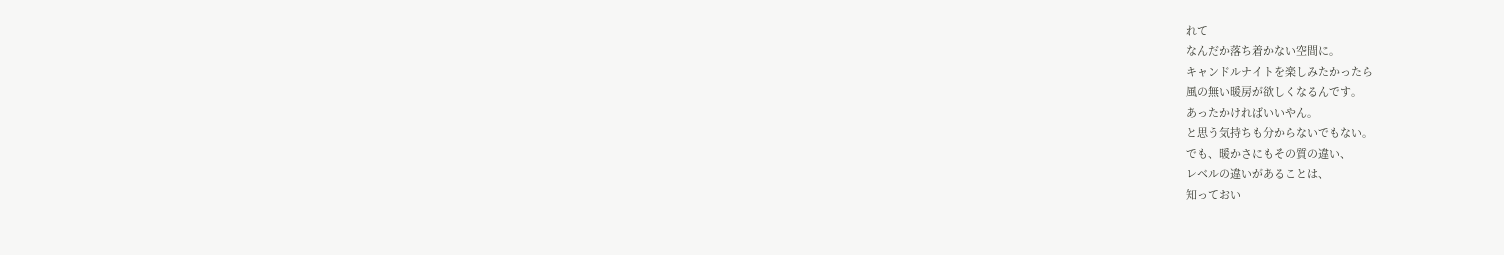れて
なんだか落ち着かない空間に。
キャンドルナイトを楽しみたかったら
風の無い暖房が欲しくなるんです。
あったかければいいやん。
と思う気持ちも分からないでもない。
でも、暖かさにもその質の違い、
レベルの違いがあることは、
知っておい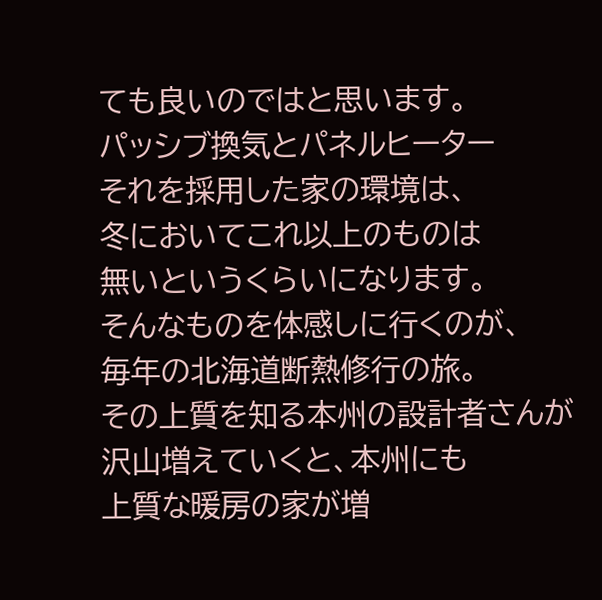ても良いのではと思います。
パッシブ換気とパネルヒーター
それを採用した家の環境は、
冬においてこれ以上のものは
無いというくらいになります。
そんなものを体感しに行くのが、
毎年の北海道断熱修行の旅。
その上質を知る本州の設計者さんが
沢山増えていくと、本州にも
上質な暖房の家が増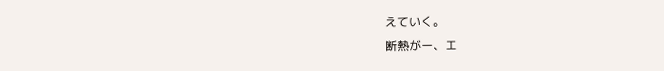えていく。
断熱がー、エ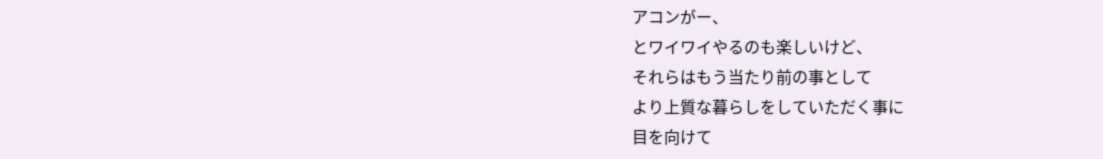アコンがー、
とワイワイやるのも楽しいけど、
それらはもう当たり前の事として
より上質な暮らしをしていただく事に
目を向けて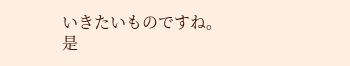いきたいものですね。
是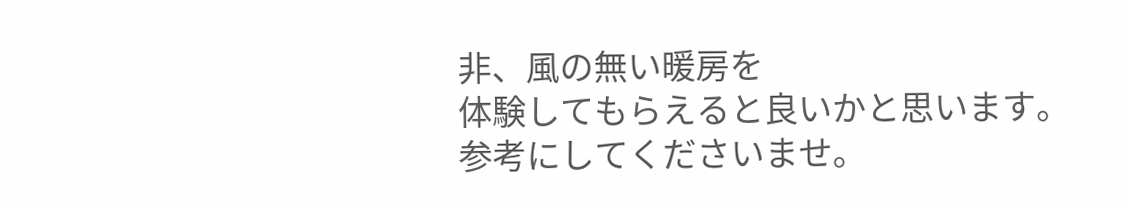非、風の無い暖房を
体験してもらえると良いかと思います。
参考にしてくださいませ。